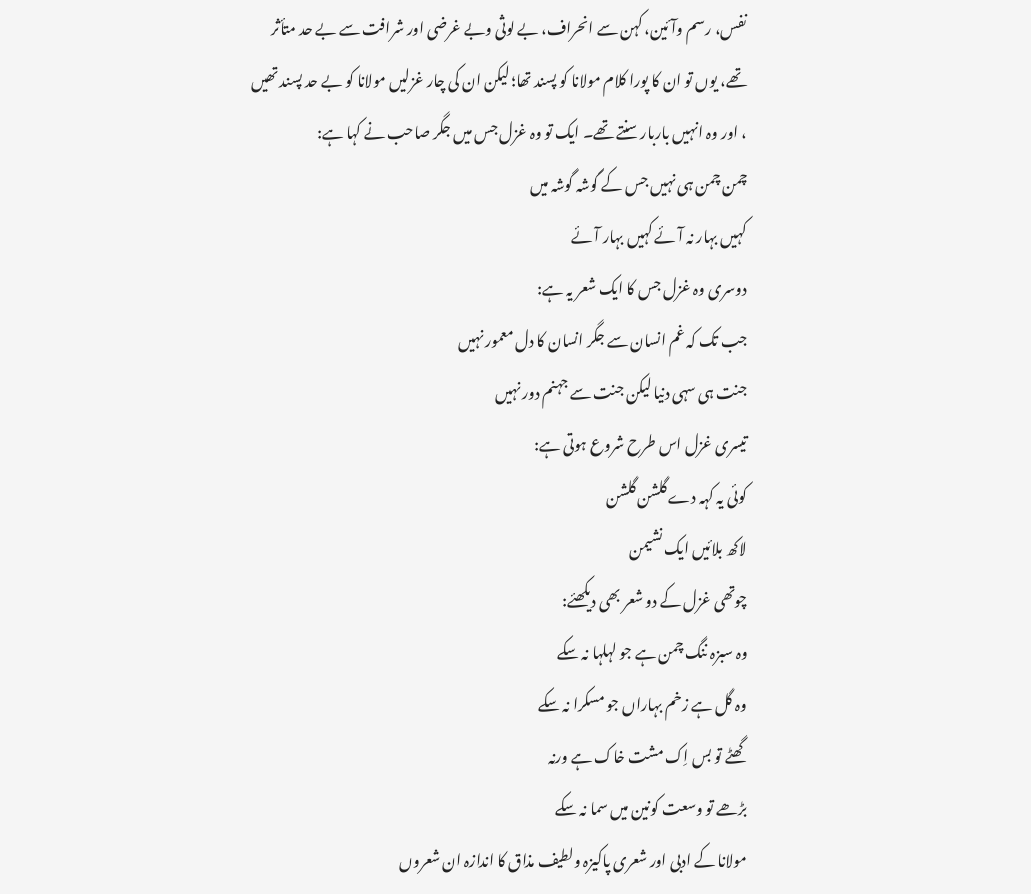نفس، رسم وآئین، کہن سے انحراف، بے لوثی وبے غرضی اور شرافت سے بے حد متأثر تھے، یوں تو ان کا پورا کلام مولانا کو پسند تھا؛ لیکن ان کی چار غزلیں مولانا کو بے حد پسند تھیں ، اور وہ انہیں باربار سنتے تھے۔ ایک تو وہ غزل جس میں جگر صاحب نے کہا ہے:
چمن چمن ہی نہیں جس کے گوشہ گوشہ میں
کہیں بہار نہ آئے کہیں بہار آئے
دوسری وہ غزل جس کا ایک شعر یہ ہے:
جب تک کہ غم انسان سے جگر انسان کا دل معمور نہیں
جنت ہی سہی دنیا لیکن جنت سے جہنم دور نہیں
تیسری غزل اس طرح شروع ہوتی ہے:
کوئی یہ کہہ دے گلشن گلشن
لاکھ بلائیں ایک نشیمن
چوتھی غزل کے دو شعر بھی دیکھئے:
وہ سبزہ ننگ چمن ہے جو لہلہا نہ سکے
وہ گل ہے زخم بہاراں جو مسکرا نہ سکے
گھٹے تو بس اِک مشت خاک ہے ورنہ
بڑھے تو وسعت کونین میں سما نہ سکے
مولانا کے ادبی اور شعری پاکیزہ ولطیف مذاق کا اندازہ ان شعروں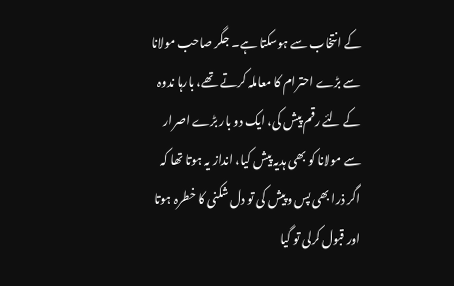کے انتخاب سے ہوسکتا ہے۔ جگر صاحب مولانا سے بڑے احترام کا معاملہ کرتے تھے، بارہا ندوہ کے لئے رقم پیش کی، ایک دو بار بڑے اصرار سے مولانا کو بھی ہدیہ پیش کیا، انداز یہ ہوتا تھا کہ اگر ذرا بھی پس وپیش کی تو دل شکنی کا خطرہ ہوتا اور قبول کرلی تو گیا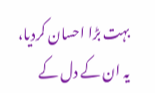بہت بڑا احسان کردیا، یہ ان کے دل کے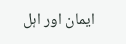ایمان اور اہل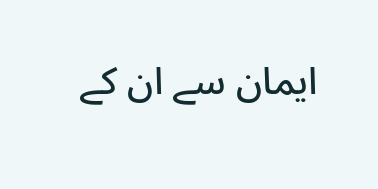ایمان سے ان کے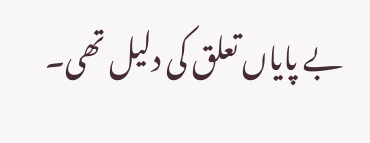بے پایاں تعلق کی دلیل تھی۔